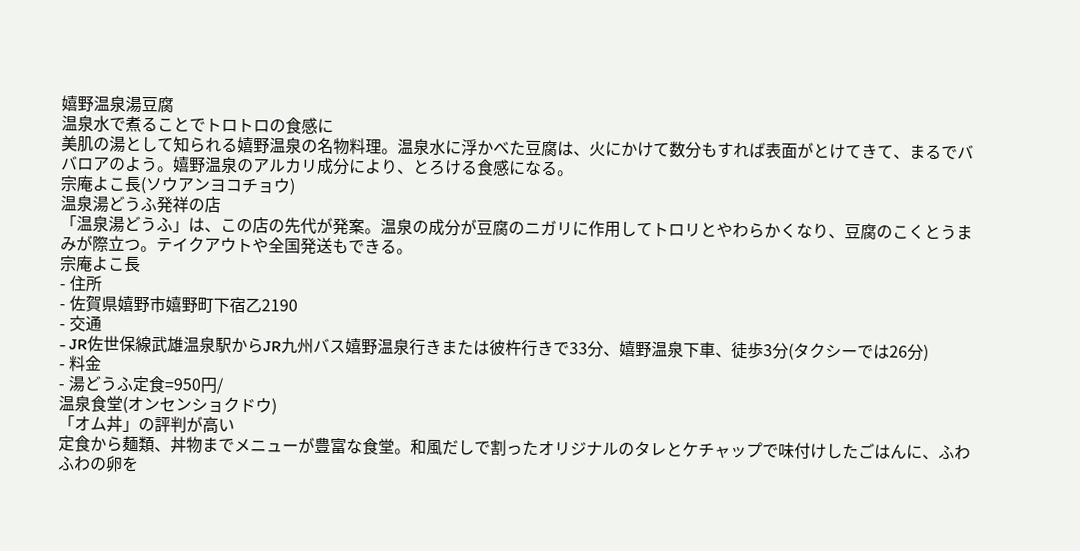嬉野温泉湯豆腐
温泉水で煮ることでトロトロの食感に
美肌の湯として知られる嬉野温泉の名物料理。温泉水に浮かべた豆腐は、火にかけて数分もすれば表面がとけてきて、まるでババロアのよう。嬉野温泉のアルカリ成分により、とろける食感になる。
宗庵よこ長(ソウアンヨコチョウ)
温泉湯どうふ発祥の店
「温泉湯どうふ」は、この店の先代が発案。温泉の成分が豆腐のニガリに作用してトロリとやわらかくなり、豆腐のこくとうまみが際立つ。テイクアウトや全国発送もできる。
宗庵よこ長
- 住所
- 佐賀県嬉野市嬉野町下宿乙2190
- 交通
- JR佐世保線武雄温泉駅からJR九州バス嬉野温泉行きまたは彼杵行きで33分、嬉野温泉下車、徒歩3分(タクシーでは26分)
- 料金
- 湯どうふ定食=950円/
温泉食堂(オンセンショクドウ)
「オム丼」の評判が高い
定食から麺類、丼物までメニューが豊富な食堂。和風だしで割ったオリジナルのタレとケチャップで味付けしたごはんに、ふわふわの卵を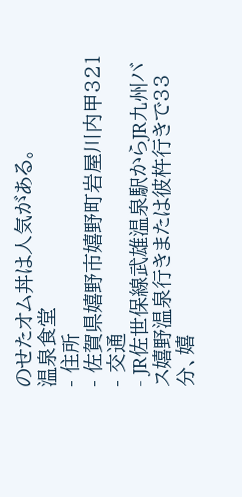のせたオム丼は人気がある。
温泉食堂
- 住所
- 佐賀県嬉野市嬉野町岩屋川内甲321
- 交通
- JR佐世保線武雄温泉駅からJR九州バス嬉野温泉行きまたは彼杵行きで33分、嬉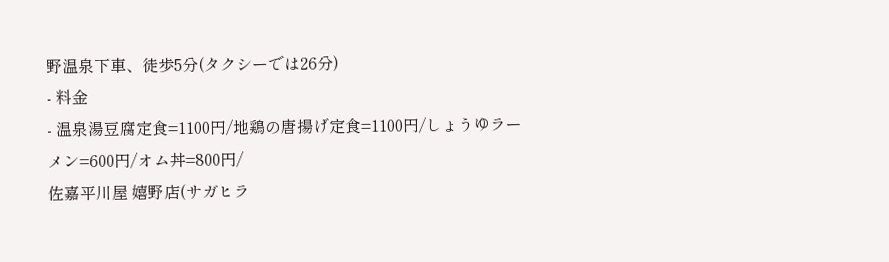野温泉下車、徒歩5分(タクシーでは26分)
- 料金
- 温泉湯豆腐定食=1100円/地鶏の唐揚げ定食=1100円/しょうゆラーメン=600円/オム丼=800円/
佐嘉平川屋 嬉野店(サガヒラ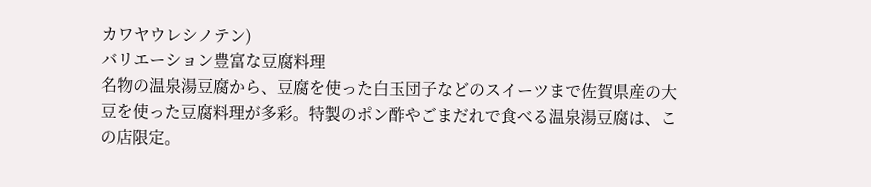カワヤウレシノテン)
バリエーション豊富な豆腐料理
名物の温泉湯豆腐から、豆腐を使った白玉団子などのスイーツまで佐賀県産の大豆を使った豆腐料理が多彩。特製のポン酢やごまだれで食べる温泉湯豆腐は、この店限定。